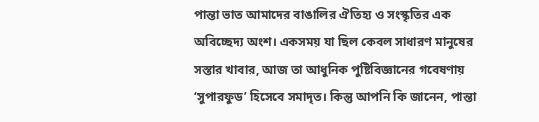পান্তা ভাত আমাদের বাঙালির ঐতিহ্য ও সংস্কৃতির এক অবিচ্ছেদ্য অংশ। একসময় যা ছিল কেবল সাধারণ মানুষের সস্তার খাবার, আজ তা আধুনিক পুষ্টিবিজ্ঞানের গবেষণায় ‘সুপারফুড’ হিসেবে সমাদৃত। কিন্তু আপনি কি জানেন, পান্তা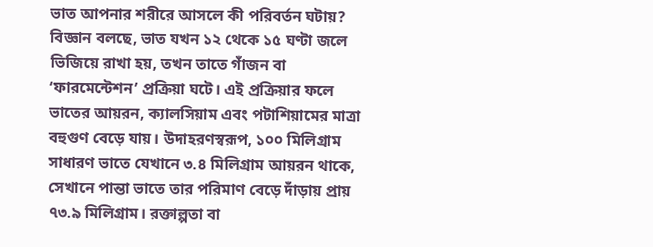ভাত আপনার শরীরে আসলে কী পরিবর্তন ঘটায়?
বিজ্ঞান বলছে, ভাত যখন ১২ থেকে ১৫ ঘণ্টা জলে ভিজিয়ে রাখা হয়, তখন তাতে গাঁজন বা ‘ফারমেন্টেশন’ প্রক্রিয়া ঘটে। এই প্রক্রিয়ার ফলে ভাতের আয়রন, ক্যালসিয়াম এবং পটাশিয়ামের মাত্রা বহুগুণ বেড়ে যায়। উদাহরণস্বরূপ, ১০০ মিলিগ্রাম সাধারণ ভাতে যেখানে ৩.৪ মিলিগ্রাম আয়রন থাকে, সেখানে পান্তা ভাতে তার পরিমাণ বেড়ে দাঁড়ায় প্রায় ৭৩.৯ মিলিগ্রাম। রক্তাল্পতা বা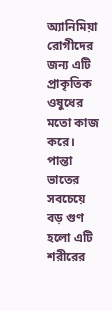অ্যানিমিয়া রোগীদের জন্য এটি প্রাকৃতিক ওষুধের মতো কাজ করে।
পান্তা ভাতের সবচেয়ে বড় গুণ হলো এটি শরীরের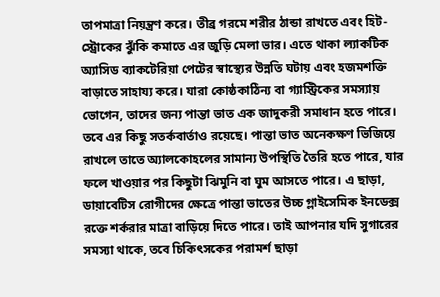তাপমাত্রা নিয়ন্ত্রণ করে। তীব্র গরমে শরীর ঠান্ডা রাখতে এবং হিট-স্ট্রোকের ঝুঁকি কমাতে এর জুড়ি মেলা ভার। এতে থাকা ল্যাকটিক অ্যাসিড ব্যাকটেরিয়া পেটের স্বাস্থ্যের উন্নতি ঘটায় এবং হজমশক্তি বাড়াতে সাহায্য করে। যারা কোষ্ঠকাঠিন্য বা গ্যাস্ট্রিকের সমস্যায় ভোগেন, তাদের জন্য পান্তা ভাত এক জাদুকরী সমাধান হতে পারে।
তবে এর কিছু সতর্কবার্তাও রয়েছে। পান্তা ভাত অনেকক্ষণ ভিজিয়ে রাখলে তাতে অ্যালকোহলের সামান্য উপস্থিতি তৈরি হতে পারে, যার ফলে খাওয়ার পর কিছুটা ঝিমুনি বা ঘুম আসতে পারে। এ ছাড়া, ডায়াবেটিস রোগীদের ক্ষেত্রে পান্তা ভাতের উচ্চ গ্লাইসেমিক ইনডেক্স রক্তে শর্করার মাত্রা বাড়িয়ে দিতে পারে। তাই আপনার যদি সুগারের সমস্যা থাকে, তবে চিকিৎসকের পরামর্শ ছাড়া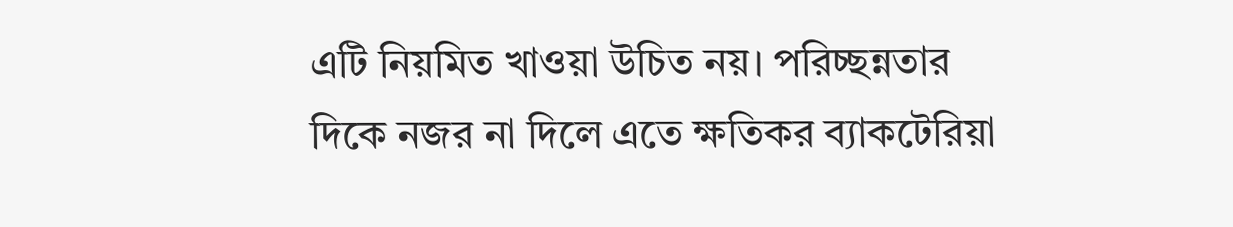এটি নিয়মিত খাওয়া উচিত নয়। পরিচ্ছন্নতার দিকে নজর না দিলে এতে ক্ষতিকর ব্যাকটেরিয়া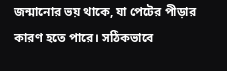জন্মানোর ভয় থাকে, যা পেটের পীড়ার কারণ হতে পারে। সঠিকভাবে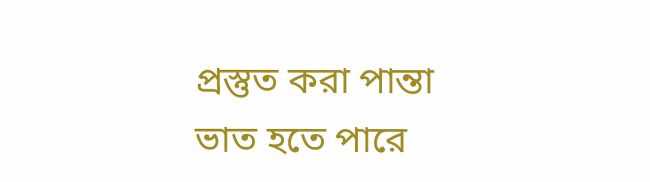প্রস্তুত করা পান্তা ভাত হতে পারে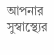আপনার সুস্বাস্থ্যের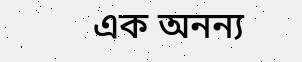এক অনন্য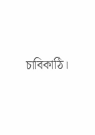চাবিকাঠি।